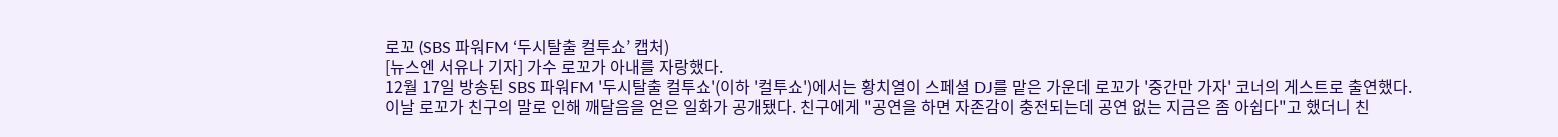로꼬 (SBS 파워FM ‘두시탈출 컬투쇼’ 캡처)
[뉴스엔 서유나 기자] 가수 로꼬가 아내를 자랑했다.
12월 17일 방송된 SBS 파워FM '두시탈출 컬투쇼'(이하 '컬투쇼')에서는 황치열이 스페셜 DJ를 맡은 가운데 로꼬가 '중간만 가자' 코너의 게스트로 출연했다.
이날 로꼬가 친구의 말로 인해 깨달음을 얻은 일화가 공개됐다. 친구에게 "공연을 하면 자존감이 충전되는데 공연 없는 지금은 좀 아쉽다"고 했더니 친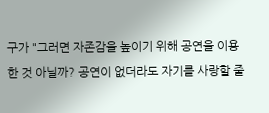구가 "그러면 자존감을 높이기 위해 공연을 이용한 것 아닐까? 공연이 없더라도 자기를 사랑할 줄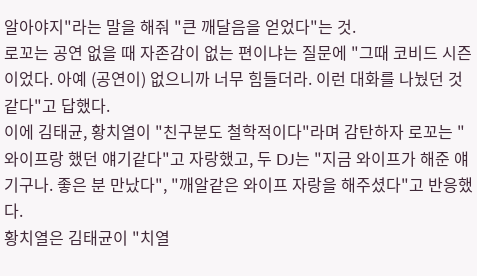알아야지"라는 말을 해줘 "큰 깨달음을 얻었다"는 것.
로꼬는 공연 없을 때 자존감이 없는 편이냐는 질문에 "그때 코비드 시즌이었다. 아예 (공연이) 없으니까 너무 힘들더라. 이런 대화를 나눴던 것 같다"고 답했다.
이에 김태균, 황치열이 "친구분도 철학적이다"라며 감탄하자 로꼬는 "와이프랑 했던 얘기같다"고 자랑했고, 두 DJ는 "지금 와이프가 해준 얘기구나. 좋은 분 만났다", "깨알같은 와이프 자랑을 해주셨다"고 반응했다.
황치열은 김태균이 "치열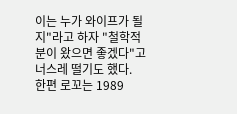이는 누가 와이프가 될지"라고 하자 "철학적 분이 왔으면 좋겠다"고 너스레 떨기도 했다.
한편 로꼬는 1989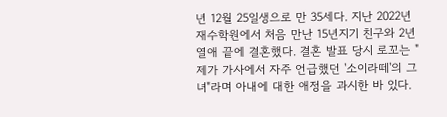년 12월 25일생으로 만 35세다. 지난 2022년 재수학원에서 처음 만난 15년지기 친구와 2년 열애 끝에 결혼했다. 결혼 발표 당시 로꼬는 "제가 가사에서 자주 언급했던 '소이라떼'의 그녀"라며 아내에 대한 애정을 과시한 바 있다.